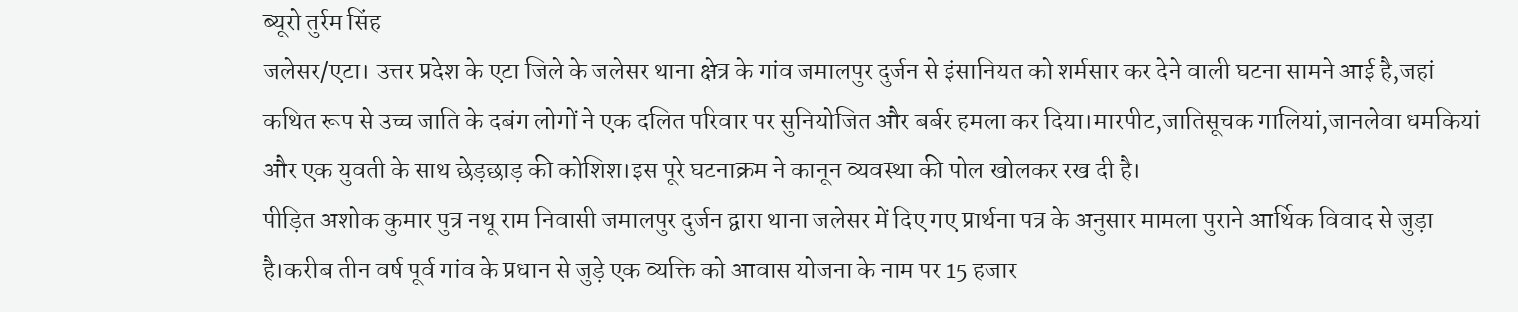ब्यूरो तुर्रम सिंह
जलेसर/एटा। उत्तर प्रदेश के एटा जिले के जलेसर थाना क्षेत्र के गांव जमालपुर दुर्जन से इंसानियत को शर्मसार कर देने वाली घटना सामने आई है,जहां कथित रूप से उच्च जाति के दबंग लोगों ने एक दलित परिवार पर सुनियोजित और बर्बर हमला कर दिया।मारपीट,जातिसूचक गालियां,जानलेवा धमकियां और एक युवती के साथ छेड़छाड़ की कोशिश।इस पूरे घटनाक्रम ने कानून व्यवस्था की पोल खोलकर रख दी है।
पीड़ित अशोक कुमार पुत्र नथू राम निवासी जमालपुर दुर्जन द्वारा थाना जलेसर में दिए गए प्रार्थना पत्र के अनुसार मामला पुराने आर्थिक विवाद से जुड़ा है।करीब तीन वर्ष पूर्व गांव के प्रधान से जुड़े एक व्यक्ति को आवास योजना के नाम पर 15 हजार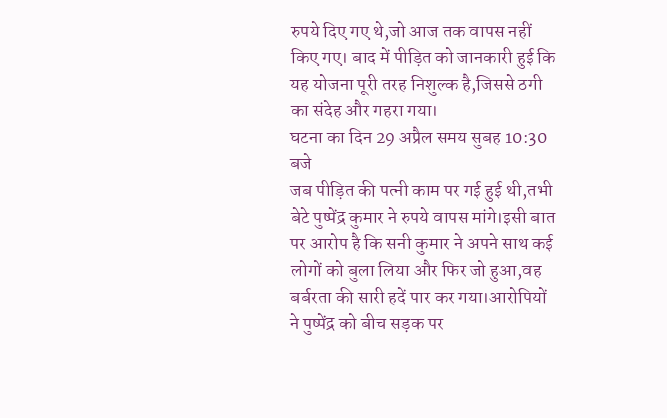रुपये दिए गए थे,जो आज तक वापस नहीं किए गए। बाद में पीड़ित को जानकारी हुई कि यह योजना पूरी तरह निशुल्क है,जिससे ठगी का संदेह और गहरा गया।
घटना का दिन 29 अप्रैल समय सुबह 10:30 बजे
जब पीड़ित की पत्नी काम पर गई हुई थी,तभी बेटे पुष्पेंद्र कुमार ने रुपये वापस मांगे।इसी बात पर आरोप है कि सनी कुमार ने अपने साथ कई लोगों को बुला लिया और फिर जो हुआ,वह बर्बरता की सारी हदें पार कर गया।आरोपियों ने पुष्पेंद्र को बीच सड़क पर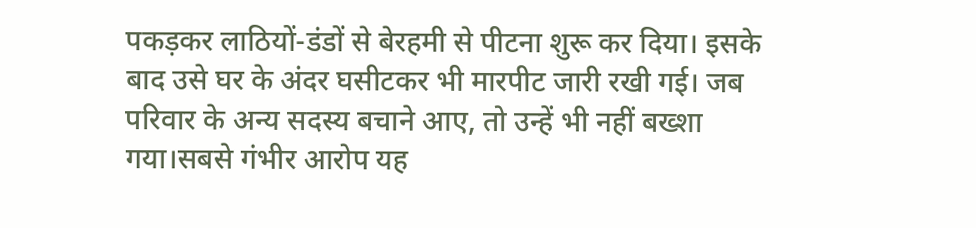पकड़कर लाठियों-डंडों से बेरहमी से पीटना शुरू कर दिया। इसके बाद उसे घर के अंदर घसीटकर भी मारपीट जारी रखी गई। जब परिवार के अन्य सदस्य बचाने आए, तो उन्हें भी नहीं बख्शा गया।सबसे गंभीर आरोप यह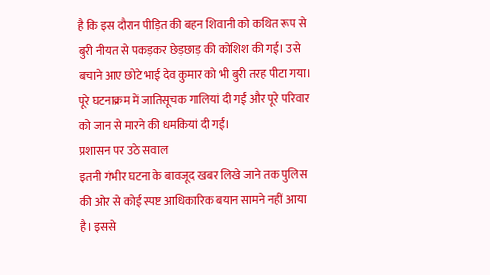है कि इस दौरान पीड़ित की बहन शिवानी को कथित रूप से बुरी नीयत से पकड़कर छेड़छाड़ की कोशिश की गई। उसे बचाने आए छोटे भाई देव कुमार को भी बुरी तरह पीटा गया। पूरे घटनाक्रम में जातिसूचक गालियां दी गईं और पूरे परिवार को जान से मारने की धमकियां दी गईं।
प्रशासन पर उठे सवाल
इतनी गंभीर घटना के बावजूद खबर लिखे जाने तक पुलिस की ओर से कोई स्पष्ट आधिकारिक बयान सामने नहीं आया है। इससे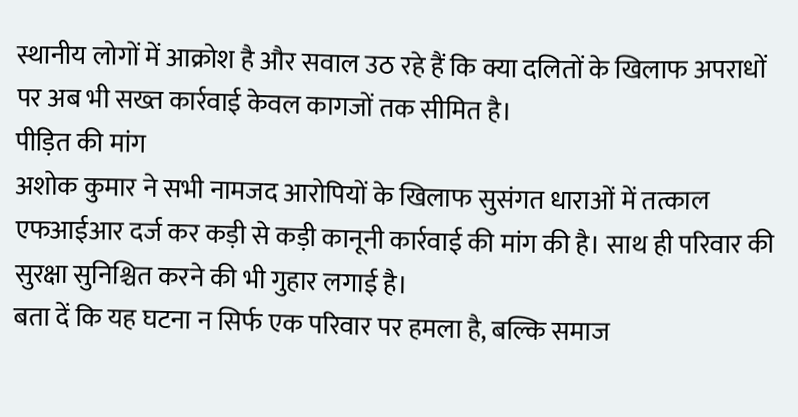स्थानीय लोगों में आक्रोश है और सवाल उठ रहे हैं कि क्या दलितों के खिलाफ अपराधों पर अब भी सख्त कार्रवाई केवल कागजों तक सीमित है।
पीड़ित की मांग
अशोक कुमार ने सभी नामजद आरोपियों के खिलाफ सुसंगत धाराओं में तत्काल एफआईआर दर्ज कर कड़ी से कड़ी कानूनी कार्रवाई की मांग की है। साथ ही परिवार की सुरक्षा सुनिश्चित करने की भी गुहार लगाई है।
बता दें कि यह घटना न सिर्फ एक परिवार पर हमला है, बल्कि समाज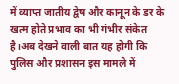में व्याप्त जातीय द्वेष और कानून के डर के खत्म होते प्रभाव का भी गंभीर संकेत है।अब देखने वाली बात यह होगी कि पुलिस और प्रशासन इस मामले में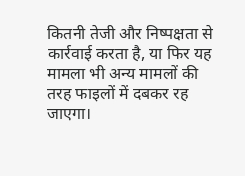कितनी तेजी और निष्पक्षता से कार्रवाई करता है, या फिर यह मामला भी अन्य मामलों की तरह फाइलों में दबकर रह जाएगा।